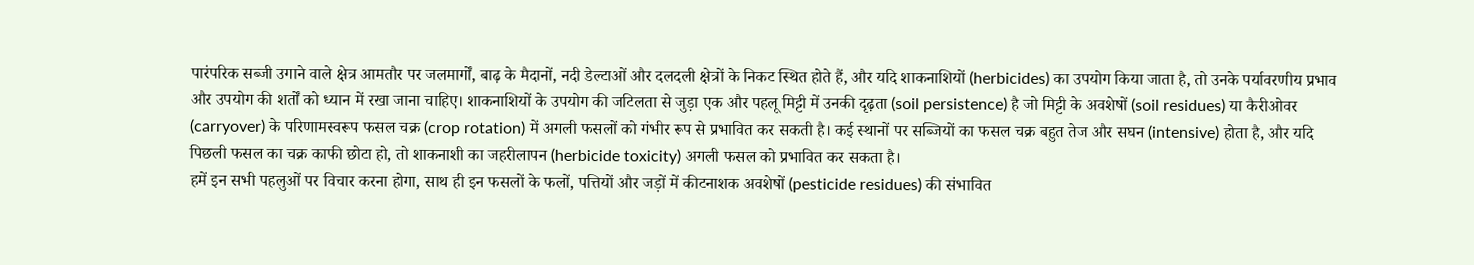पारंपरिक सब्जी उगाने वाले क्षेत्र आमतौर पर जलमार्गों, बाढ़ के मैदानों, नदी डेल्टाओं और दलदली क्षेत्रों के निकट स्थित होते हैं, और यदि शाकनाशियों (herbicides) का उपयोग किया जाता है, तो उनके पर्यावरणीय प्रभाव और उपयोग की शर्तों को ध्यान में रखा जाना चाहिए। शाकनाशियों के उपयोग की जटिलता से जुड़ा एक और पहलू मिट्टी में उनकी दृढ़ता (soil persistence) है जो मिट्टी के अवशेषों (soil residues) या कैरीओवर (carryover) के परिणामस्वरूप फसल चक्र (crop rotation) में अगली फसलों को गंभीर रूप से प्रभावित कर सकती है। कई स्थानों पर सब्जियों का फसल चक्र बहुत तेज और सघन (intensive) होता है, और यदि पिछली फसल का चक्र काफी छोटा हो, तो शाकनाशी का जहरीलापन (herbicide toxicity) अगली फसल को प्रभावित कर सकता है।
हमें इन सभी पहलुओं पर विचार करना होगा, साथ ही इन फसलों के फलों, पत्तियों और जड़ों में कीटनाशक अवशेषों (pesticide residues) की संभावित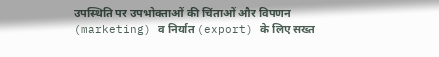उपस्थिति पर उपभोक्ताओं की चिंताओं और विपणन (marketing) व निर्यात (export) के लिए सख्त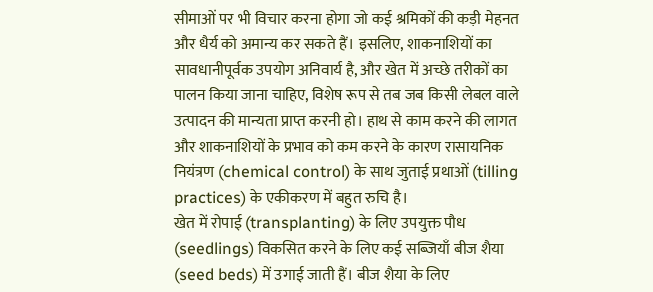सीमाओं पर भी विचार करना होगा जो कई श्रमिकों की कड़ी मेहनत और धैर्य को अमान्य कर सकते हैं। इसलिए, शाकनाशियों का सावधानीपूर्वक उपयोग अनिवार्य है, और खेत में अच्छे तरीकों का पालन किया जाना चाहिए, विशेष रूप से तब जब किसी लेबल वाले उत्पादन की मान्यता प्राप्त करनी हो। हाथ से काम करने की लागत और शाकनाशियों के प्रभाव को कम करने के कारण रासायनिक नियंत्रण (chemical control) के साथ जुताई प्रथाओं (tilling practices) के एकीकरण में बहुत रुचि है।
खेत में रोपाई (transplanting) के लिए उपयुक्त पौध (seedlings) विकसित करने के लिए कई सब्जियाँ बीज शैया (seed beds) में उगाई जाती हैं। बीज शैया के लिए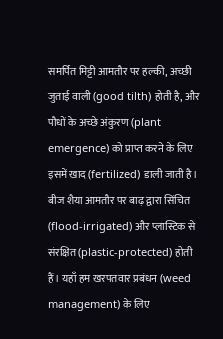समर्पित मिट्टी आमतौर पर हल्की, अच्छी जुताई वाली (good tilth) होती है, और पौधों के अच्छे अंकुरण (plant emergence) को प्राप्त करने के लिए इसमें खाद (fertilized) डाली जाती है। बीज शैया आमतौर पर बाढ़ द्वारा सिंचित (flood-irrigated) और प्लास्टिक से संरक्षित (plastic-protected) होती हैं। यहाँ हम खरपतवार प्रबंधन (weed management) के लिए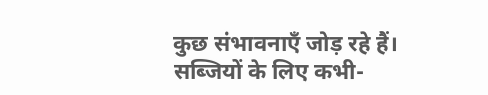कुछ संभावनाएँ जोड़ रहे हैं।
सब्जियों के लिए कभी-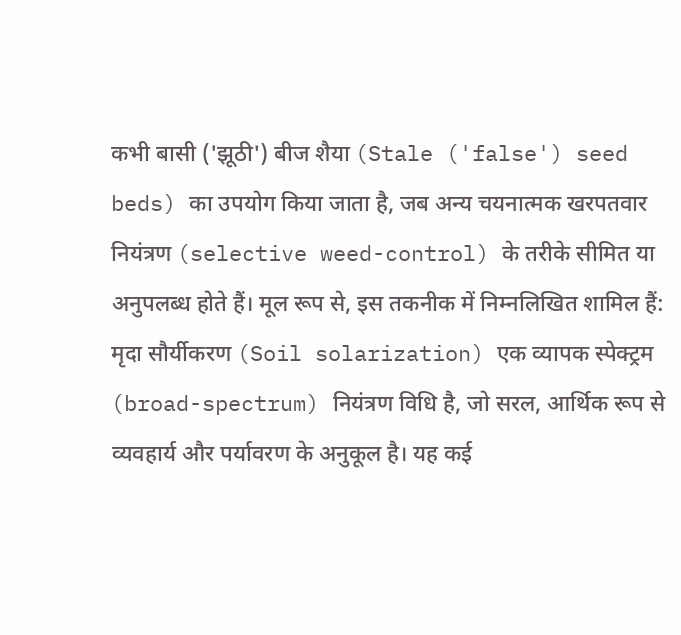कभी बासी ('झूठी') बीज शैया (Stale ('false') seed beds) का उपयोग किया जाता है, जब अन्य चयनात्मक खरपतवार नियंत्रण (selective weed-control) के तरीके सीमित या अनुपलब्ध होते हैं। मूल रूप से, इस तकनीक में निम्नलिखित शामिल हैं:
मृदा सौर्यीकरण (Soil solarization) एक व्यापक स्पेक्ट्रम (broad-spectrum) नियंत्रण विधि है, जो सरल, आर्थिक रूप से व्यवहार्य और पर्यावरण के अनुकूल है। यह कई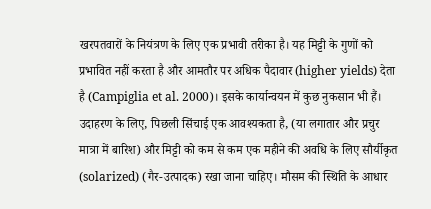खरपतवारों के नियंत्रण के लिए एक प्रभावी तरीका है। यह मिट्टी के गुणों को प्रभावित नहीं करता है और आमतौर पर अधिक पैदावार (higher yields) देता है (Campiglia et al. 2000)। इसके कार्यान्वयन में कुछ नुकसान भी हैं। उदाहरण के लिए, पिछली सिंचाई एक आवश्यकता है, (या लगातार और प्रचुर मात्रा में बारिश) और मिट्टी को कम से कम एक महीने की अवधि के लिए सौर्यीकृत (solarized) (गैर-उत्पादक) रखा जाना चाहिए। मौसम की स्थिति के आधार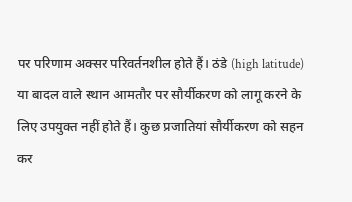पर परिणाम अक्सर परिवर्तनशील होते हैं। ठंडे (high latitude) या बादल वाले स्थान आमतौर पर सौर्यीकरण को लागू करने के लिए उपयुक्त नहीं होते हैं। कुछ प्रजातियां सौर्यीकरण को सहन कर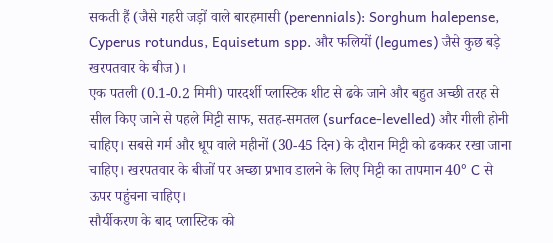सकती हैं (जैसे गहरी जड़ों वाले बारहमासी (perennials): Sorghum halepense, Cyperus rotundus, Equisetum spp. और फलियों (legumes) जैसे कुछ बड़े खरपतवार के बीज)।
एक पतली (0.1-0.2 मिमी) पारदर्शी प्लास्टिक शीट से ढके जाने और बहुत अच्छी तरह से सील किए जाने से पहले मिट्टी साफ, सतह-समतल (surface-levelled) और गीली होनी चाहिए। सबसे गर्म और धूप वाले महीनों (30-45 दिन) के दौरान मिट्टी को ढककर रखा जाना चाहिए। खरपतवार के बीजों पर अच्छा प्रभाव डालने के लिए मिट्टी का तापमान 40° C से ऊपर पहुंचना चाहिए।
सौर्यीकरण के बाद प्लास्टिक को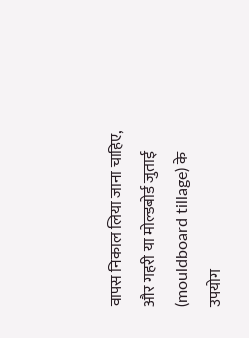वापस निकाल लिया जाना चाहिए, और गहरी या मोल्डबोर्ड जुताई (mouldboard tillage) के उपयोग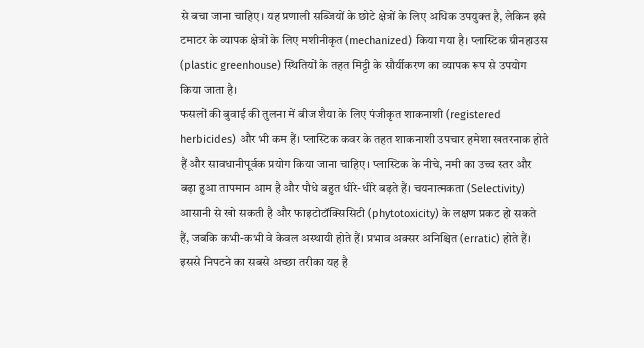से बचा जाना चाहिए। यह प्रणाली सब्जियों के छोटे क्षेत्रों के लिए अधिक उपयुक्त है, लेकिन इसे टमाटर के व्यापक क्षेत्रों के लिए मशीनीकृत (mechanized) किया गया है। प्लास्टिक ग्रीनहाउस (plastic greenhouse) स्थितियों के तहत मिट्टी के सौर्यीकरण का व्यापक रूप से उपयोग किया जाता है।
फसलों की बुवाई की तुलना में बीज शैया के लिए पंजीकृत शाकनाशी (registered herbicides) और भी कम हैं। प्लास्टिक कवर के तहत शाकनाशी उपचार हमेशा खतरनाक होते हैं और सावधानीपूर्वक प्रयोग किया जाना चाहिए। प्लास्टिक के नीचे, नमी का उच्च स्तर और बढ़ा हुआ तापमान आम है और पौधे बहुत धीरे-धीरे बढ़ते हैं। चयनात्मकता (Selectivity) आसानी से खो सकती है और फाइटोटॉक्सिसिटी (phytotoxicity) के लक्षण प्रकट हो सकते हैं, जबकि कभी-कभी वे केवल अस्थायी होते हैं। प्रभाव अक्सर अनिश्चित (erratic) होते हैं। इससे निपटने का सबसे अच्छा तरीका यह है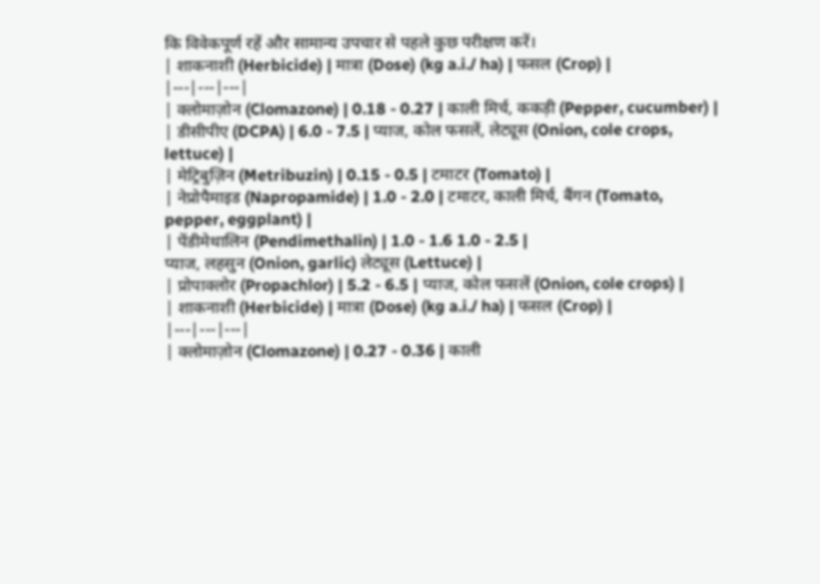कि विवेकपूर्ण रहें और सामान्य उपचार से पहले कुछ परीक्षण करें।
| शाकनाशी (Herbicide) | मात्रा (Dose) (kg a.i./ ha) | फसल (Crop) |
|---|---|---|
| क्लोमाज़ोन (Clomazone) | 0.18 - 0.27 | काली मिर्च, ककड़ी (Pepper, cucumber) |
| डीसीपीए (DCPA) | 6.0 - 7.5 | प्याज, कोल फसलें, लेट्यूस (Onion, cole crops, lettuce) |
| मेट्रिबुज़िन (Metribuzin) | 0.15 - 0.5 | टमाटर (Tomato) |
| नेप्रोपैमाइड (Napropamide) | 1.0 - 2.0 | टमाटर, काली मिर्च, बैंगन (Tomato, pepper, eggplant) |
| पेंडीमेथालिन (Pendimethalin) | 1.0 - 1.6 1.0 - 2.5 |
प्याज, लहसुन (Onion, garlic) लेट्यूस (Lettuce) |
| प्रोपाक्लोर (Propachlor) | 5.2 - 6.5 | प्याज, कोल फसलें (Onion, cole crops) |
| शाकनाशी (Herbicide) | मात्रा (Dose) (kg a.i./ ha) | फसल (Crop) |
|---|---|---|
| क्लोमाज़ोन (Clomazone) | 0.27 - 0.36 | काली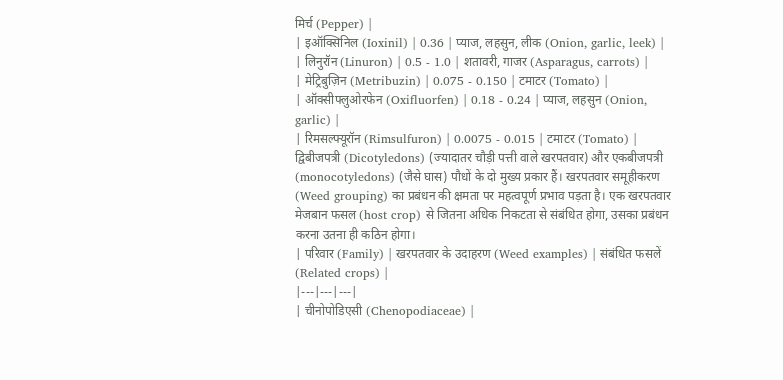मिर्च (Pepper) |
| इऑक्सिनिल (Ioxinil) | 0.36 | प्याज, लहसुन, लीक (Onion, garlic, leek) |
| लिनुरॉन (Linuron) | 0.5 - 1.0 | शतावरी, गाजर (Asparagus, carrots) |
| मेट्रिबुज़िन (Metribuzin) | 0.075 - 0.150 | टमाटर (Tomato) |
| ऑक्सीफ्लुओरफेन (Oxifluorfen) | 0.18 - 0.24 | प्याज, लहसुन (Onion, garlic) |
| रिमसल्फ्यूरॉन (Rimsulfuron) | 0.0075 - 0.015 | टमाटर (Tomato) |
द्विबीजपत्री (Dicotyledons) (ज्यादातर चौड़ी पत्ती वाले खरपतवार) और एकबीजपत्री (monocotyledons) (जैसे घास) पौधों के दो मुख्य प्रकार हैं। खरपतवार समूहीकरण (Weed grouping) का प्रबंधन की क्षमता पर महत्वपूर्ण प्रभाव पड़ता है। एक खरपतवार मेजबान फसल (host crop) से जितना अधिक निकटता से संबंधित होगा, उसका प्रबंधन करना उतना ही कठिन होगा।
| परिवार (Family) | खरपतवार के उदाहरण (Weed examples) | संबंधित फसलें (Related crops) |
|---|---|---|
| चीनोपोडिएसी (Chenopodiaceae) |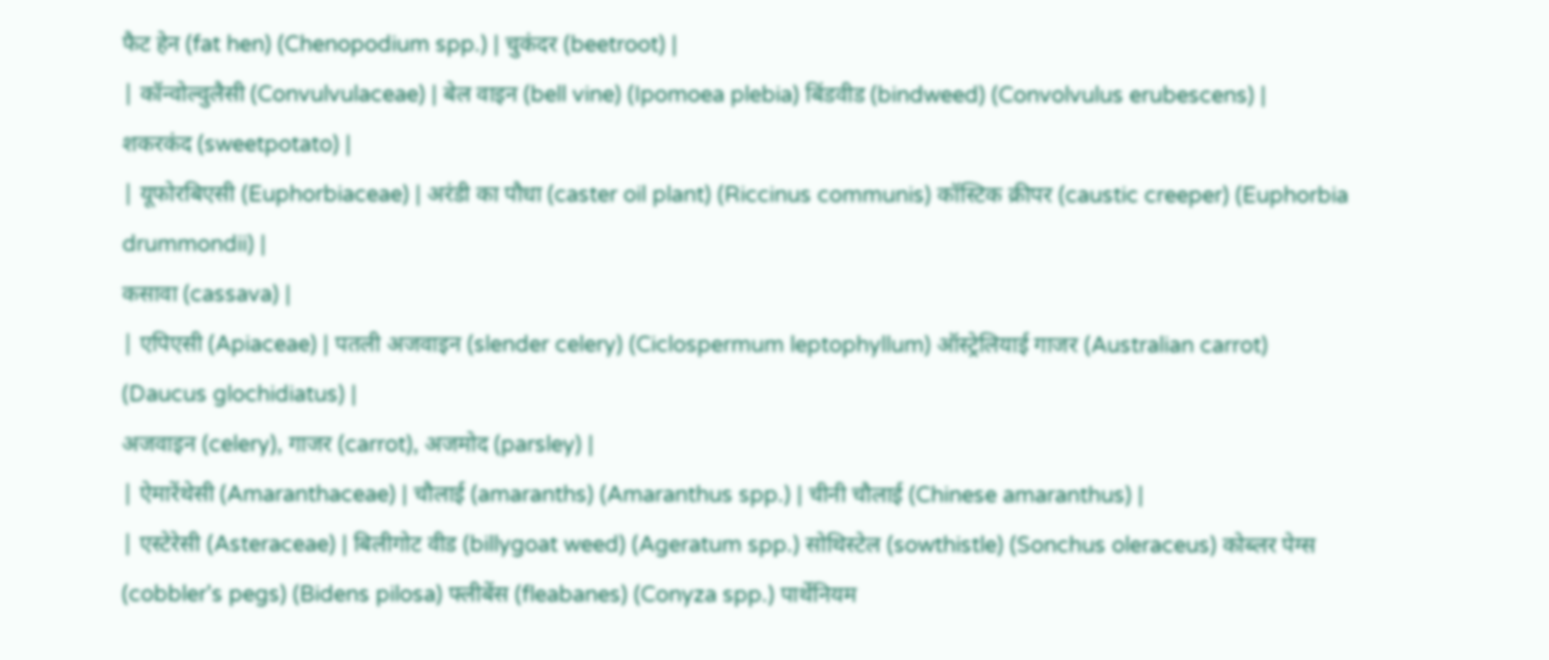फैट हेन (fat hen) (Chenopodium spp.) | चुकंदर (beetroot) |
| कॉन्वोल्वुलैसी (Convulvulaceae) | बेल वाइन (bell vine) (Ipomoea plebia) बिंडवीड (bindweed) (Convolvulus erubescens) |
शकरकंद (sweetpotato) |
| यूफोरबिएसी (Euphorbiaceae) | अरंडी का पौधा (caster oil plant) (Riccinus communis) कॉस्टिक क्रीपर (caustic creeper) (Euphorbia drummondii) |
कसावा (cassava) |
| एपिएसी (Apiaceae) | पतली अजवाइन (slender celery) (Ciclospermum leptophyllum) ऑस्ट्रेलियाई गाजर (Australian carrot) (Daucus glochidiatus) |
अजवाइन (celery), गाजर (carrot), अजमोद (parsley) |
| ऐमारेंथेसी (Amaranthaceae) | चौलाई (amaranths) (Amaranthus spp.) | चीनी चौलाई (Chinese amaranthus) |
| एस्टेरेसी (Asteraceae) | बिलीगोट वीड (billygoat weed) (Ageratum spp.) सोथिस्टेल (sowthistle) (Sonchus oleraceus) कोब्लर पेग्स (cobbler's pegs) (Bidens pilosa) फ्लीबेंस (fleabanes) (Conyza spp.) पार्थेनियम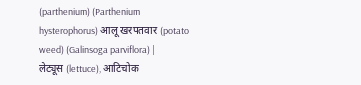(parthenium) (Parthenium hysterophorus) आलू खरपतवार (potato weed) (Galinsoga parviflora) |
लेट्यूस (lettuce), आटिचोक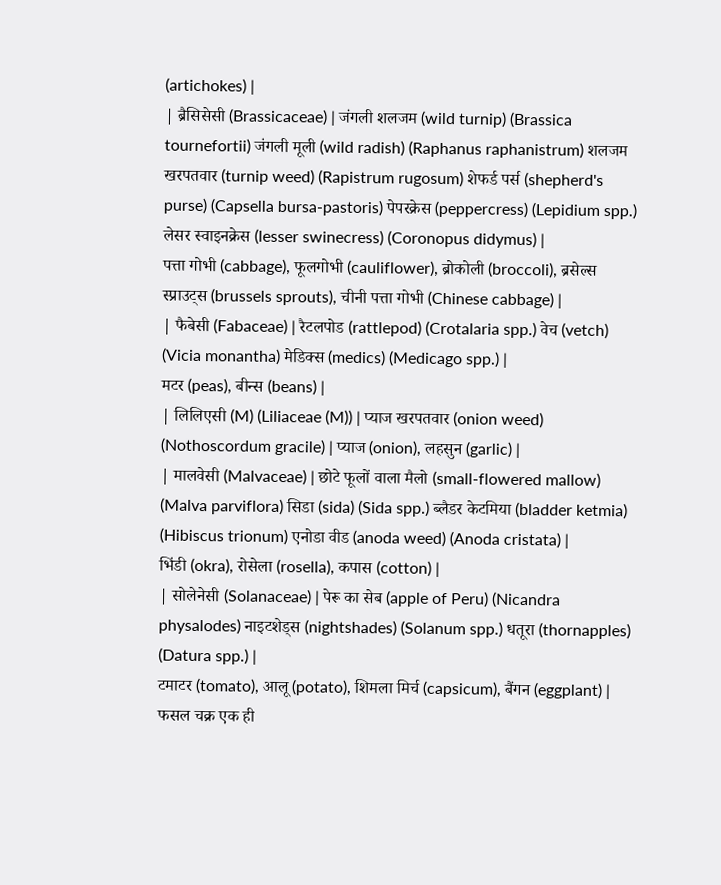(artichokes) |
| ब्रैसिसेसी (Brassicaceae) | जंगली शलजम (wild turnip) (Brassica tournefortii) जंगली मूली (wild radish) (Raphanus raphanistrum) शलजम खरपतवार (turnip weed) (Rapistrum rugosum) शेफर्ड पर्स (shepherd's purse) (Capsella bursa-pastoris) पेपरक्रेस (peppercress) (Lepidium spp.) लेसर स्वाइनक्रेस (lesser swinecress) (Coronopus didymus) |
पत्ता गोभी (cabbage), फूलगोभी (cauliflower), ब्रोकोली (broccoli), ब्रसेल्स स्प्राउट्स (brussels sprouts), चीनी पत्ता गोभी (Chinese cabbage) |
| फैबेसी (Fabaceae) | रैटलपोड (rattlepod) (Crotalaria spp.) वेच (vetch) (Vicia monantha) मेडिक्स (medics) (Medicago spp.) |
मटर (peas), बीन्स (beans) |
| लिलिएसी (M) (Liliaceae (M)) | प्याज खरपतवार (onion weed) (Nothoscordum gracile) | प्याज (onion), लहसुन (garlic) |
| मालवेसी (Malvaceae) | छोटे फूलों वाला मैलो (small-flowered mallow) (Malva parviflora) सिडा (sida) (Sida spp.) ब्लैडर केटमिया (bladder ketmia) (Hibiscus trionum) एनोडा वीड (anoda weed) (Anoda cristata) |
भिंडी (okra), रोसेला (rosella), कपास (cotton) |
| सोलेनेसी (Solanaceae) | पेरू का सेब (apple of Peru) (Nicandra physalodes) नाइटशेड्स (nightshades) (Solanum spp.) धतूरा (thornapples) (Datura spp.) |
टमाटर (tomato), आलू (potato), शिमला मिर्च (capsicum), बैंगन (eggplant) |
फसल चक्र एक ही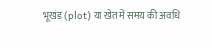भूखंड (plot) या खेत में समय की अवधि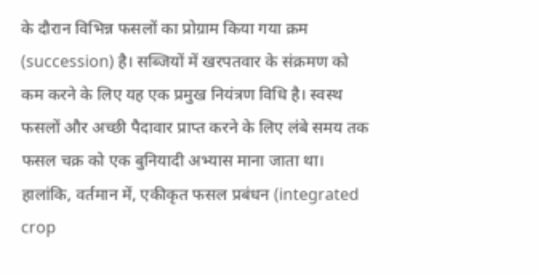के दौरान विभिन्न फसलों का प्रोग्राम किया गया क्रम (succession) है। सब्जियों में खरपतवार के संक्रमण को कम करने के लिए यह एक प्रमुख नियंत्रण विधि है। स्वस्थ फसलों और अच्छी पैदावार प्राप्त करने के लिए लंबे समय तक फसल चक्र को एक बुनियादी अभ्यास माना जाता था। हालांकि, वर्तमान में, एकीकृत फसल प्रबंधन (integrated crop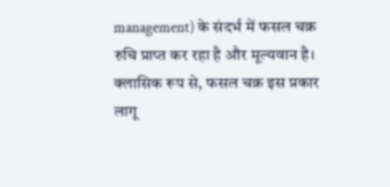management) के संदर्भ में फसल चक्र रुचि प्राप्त कर रहा है और मूल्यवान है। क्लासिक रूप से, फसल चक्र इस प्रकार लागू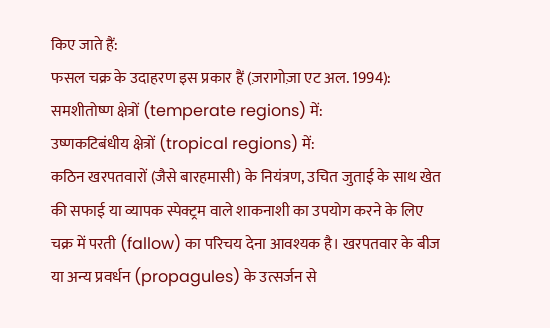किए जाते हैं:
फसल चक्र के उदाहरण इस प्रकार हैं (ज़रागोज़ा एट अल. 1994):
समशीतोष्ण क्षेत्रों (temperate regions) में:
उष्णकटिबंधीय क्षेत्रों (tropical regions) में:
कठिन खरपतवारों (जैसे बारहमासी) के नियंत्रण, उचित जुताई के साथ खेत की सफाई या व्यापक स्पेक्ट्रम वाले शाकनाशी का उपयोग करने के लिए चक्र में परती (fallow) का परिचय देना आवश्यक है। खरपतवार के बीज या अन्य प्रवर्धन (propagules) के उत्सर्जन से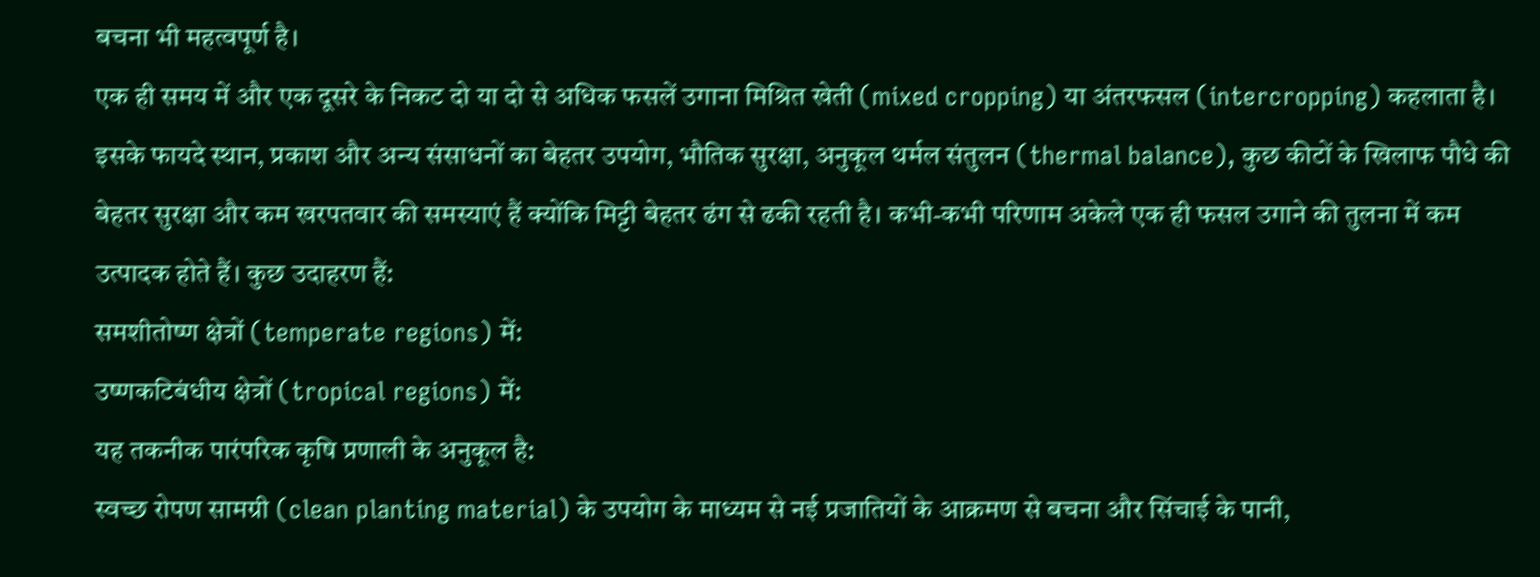बचना भी महत्वपूर्ण है।
एक ही समय में और एक दूसरे के निकट दो या दो से अधिक फसलें उगाना मिश्रित खेती (mixed cropping) या अंतरफसल (intercropping) कहलाता है। इसके फायदे स्थान, प्रकाश और अन्य संसाधनों का बेहतर उपयोग, भौतिक सुरक्षा, अनुकूल थर्मल संतुलन (thermal balance), कुछ कीटों के खिलाफ पौधे की बेहतर सुरक्षा और कम खरपतवार की समस्याएं हैं क्योंकि मिट्टी बेहतर ढंग से ढकी रहती है। कभी-कभी परिणाम अकेले एक ही फसल उगाने की तुलना में कम उत्पादक होते हैं। कुछ उदाहरण हैं:
समशीतोष्ण क्षेत्रों (temperate regions) में:
उष्णकटिबंधीय क्षेत्रों (tropical regions) में:
यह तकनीक पारंपरिक कृषि प्रणाली के अनुकूल है:
स्वच्छ रोपण सामग्री (clean planting material) के उपयोग के माध्यम से नई प्रजातियों के आक्रमण से बचना और सिंचाई के पानी,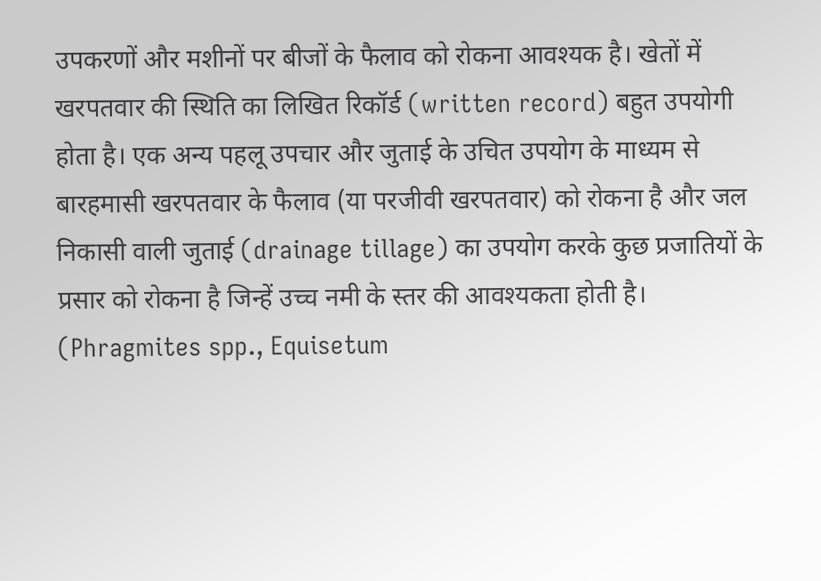उपकरणों और मशीनों पर बीजों के फैलाव को रोकना आवश्यक है। खेतों में खरपतवार की स्थिति का लिखित रिकॉर्ड (written record) बहुत उपयोगी होता है। एक अन्य पहलू उपचार और जुताई के उचित उपयोग के माध्यम से बारहमासी खरपतवार के फैलाव (या परजीवी खरपतवार) को रोकना है और जल निकासी वाली जुताई (drainage tillage) का उपयोग करके कुछ प्रजातियों के प्रसार को रोकना है जिन्हें उच्च नमी के स्तर की आवश्यकता होती है। (Phragmites spp., Equisetum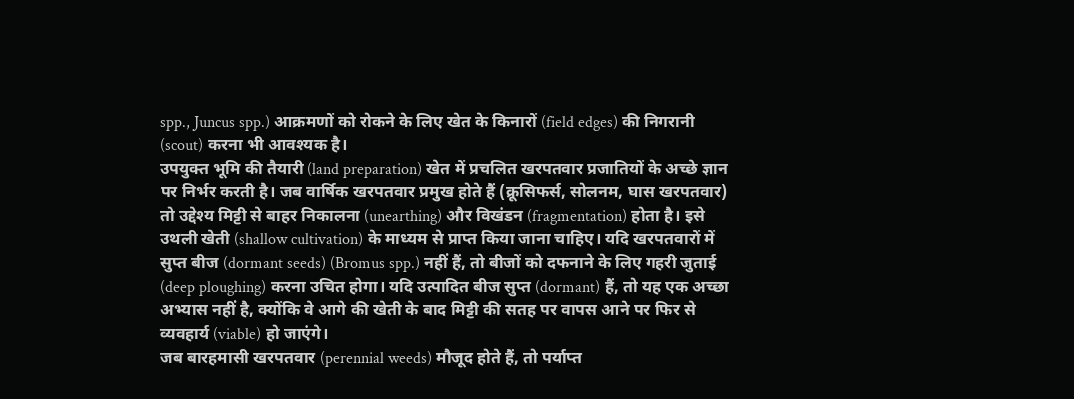spp., Juncus spp.) आक्रमणों को रोकने के लिए खेत के किनारों (field edges) की निगरानी (scout) करना भी आवश्यक है।
उपयुक्त भूमि की तैयारी (land preparation) खेत में प्रचलित खरपतवार प्रजातियों के अच्छे ज्ञान पर निर्भर करती है। जब वार्षिक खरपतवार प्रमुख होते हैं (क्रूसिफर्स, सोलनम, घास खरपतवार) तो उद्देश्य मिट्टी से बाहर निकालना (unearthing) और विखंडन (fragmentation) होता है। इसे उथली खेती (shallow cultivation) के माध्यम से प्राप्त किया जाना चाहिए। यदि खरपतवारों में सुप्त बीज (dormant seeds) (Bromus spp.) नहीं हैं, तो बीजों को दफनाने के लिए गहरी जुताई (deep ploughing) करना उचित होगा। यदि उत्पादित बीज सुप्त (dormant) हैं, तो यह एक अच्छा अभ्यास नहीं है, क्योंकि वे आगे की खेती के बाद मिट्टी की सतह पर वापस आने पर फिर से व्यवहार्य (viable) हो जाएंगे।
जब बारहमासी खरपतवार (perennial weeds) मौजूद होते हैं, तो पर्याप्त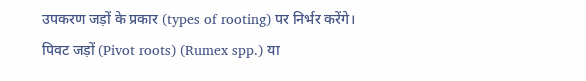उपकरण जड़ों के प्रकार (types of rooting) पर निर्भर करेंगे। पिवट जड़ों (Pivot roots) (Rumex spp.) या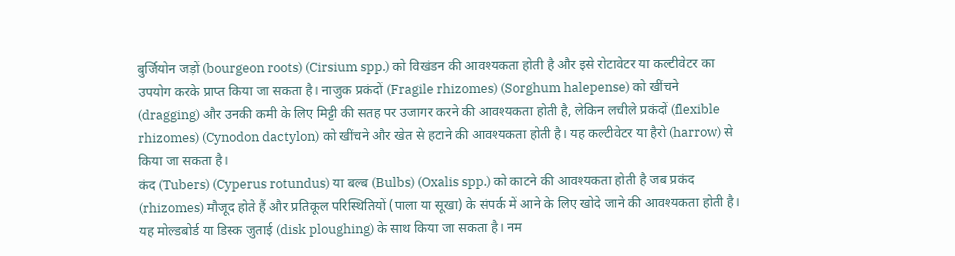बुर्जियोन जड़ों (bourgeon roots) (Cirsium spp.) को विखंडन की आवश्यकता होती है और इसे रोटावेटर या कल्टीवेटर का उपयोग करके प्राप्त किया जा सकता है। नाजुक प्रकंदों (Fragile rhizomes) (Sorghum halepense) को खींचने (dragging) और उनकी कमी के लिए मिट्टी की सतह पर उजागर करने की आवश्यकता होती है, लेकिन लचीले प्रकंदों (flexible rhizomes) (Cynodon dactylon) को खींचने और खेत से हटाने की आवश्यकता होती है। यह कल्टीवेटर या हैरो (harrow) से किया जा सकता है।
कंद (Tubers) (Cyperus rotundus) या बल्ब (Bulbs) (Oxalis spp.) को काटने की आवश्यकता होती है जब प्रकंद (rhizomes) मौजूद होते हैं और प्रतिकूल परिस्थितियों (पाला या सूखा) के संपर्क में आने के लिए खोदे जाने की आवश्यकता होती है। यह मोल्डबोर्ड या डिस्क जुताई (disk ploughing) के साथ किया जा सकता है। नम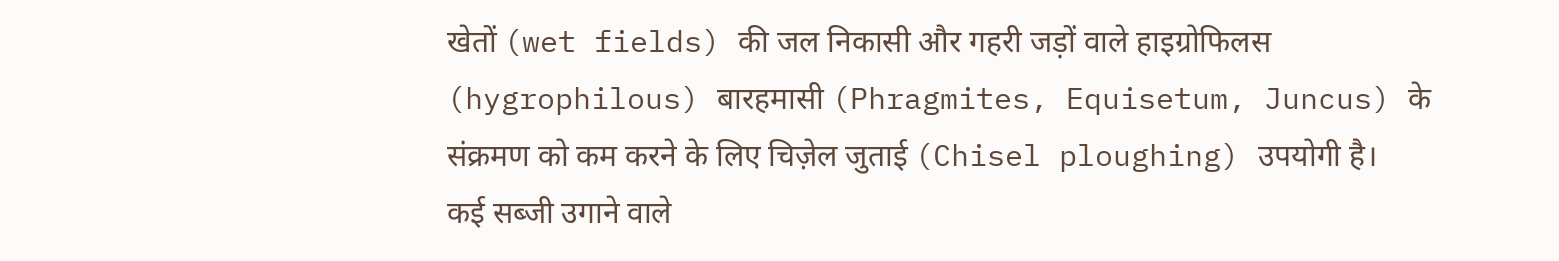खेतों (wet fields) की जल निकासी और गहरी जड़ों वाले हाइग्रोफिलस (hygrophilous) बारहमासी (Phragmites, Equisetum, Juncus) के संक्रमण को कम करने के लिए चिज़ेल जुताई (Chisel ploughing) उपयोगी है।
कई सब्जी उगाने वाले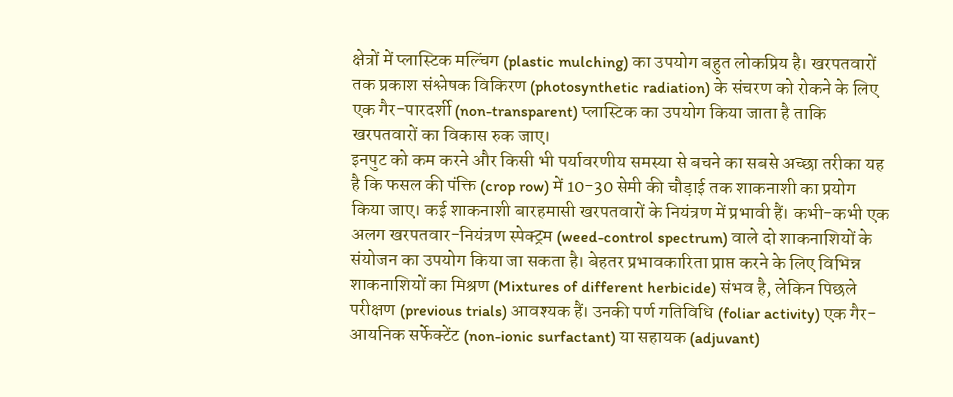क्षेत्रों में प्लास्टिक मल्चिंग (plastic mulching) का उपयोग बहुत लोकप्रिय है। खरपतवारों तक प्रकाश संश्लेषक विकिरण (photosynthetic radiation) के संचरण को रोकने के लिए एक गैर-पारदर्शी (non-transparent) प्लास्टिक का उपयोग किया जाता है ताकि खरपतवारों का विकास रुक जाए।
इनपुट को कम करने और किसी भी पर्यावरणीय समस्या से बचने का सबसे अच्छा तरीका यह है कि फसल की पंक्ति (crop row) में 10-30 सेमी की चौड़ाई तक शाकनाशी का प्रयोग किया जाए। कई शाकनाशी बारहमासी खरपतवारों के नियंत्रण में प्रभावी हैं। कभी-कभी एक अलग खरपतवार-नियंत्रण स्पेक्ट्रम (weed-control spectrum) वाले दो शाकनाशियों के संयोजन का उपयोग किया जा सकता है। बेहतर प्रभावकारिता प्राप्त करने के लिए विभिन्न शाकनाशियों का मिश्रण (Mixtures of different herbicide) संभव है, लेकिन पिछले परीक्षण (previous trials) आवश्यक हैं। उनकी पर्ण गतिविधि (foliar activity) एक गैर-आयनिक सर्फेक्टेंट (non-ionic surfactant) या सहायक (adjuvant)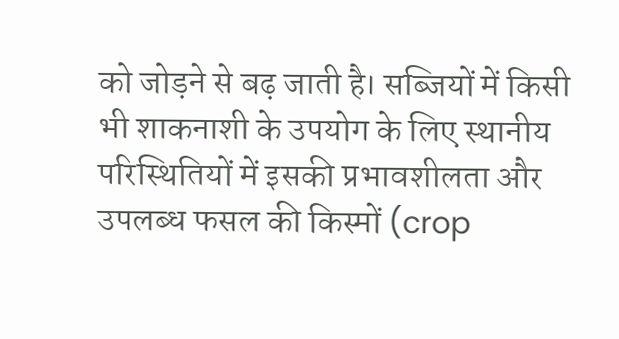को जोड़ने से बढ़ जाती है। सब्जियों में किसी भी शाकनाशी के उपयोग के लिए स्थानीय परिस्थितियों में इसकी प्रभावशीलता और उपलब्ध फसल की किस्मों (crop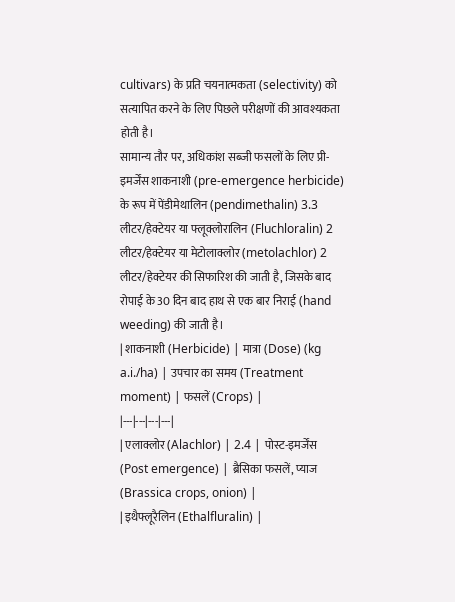cultivars) के प्रति चयनात्मकता (selectivity) को सत्यापित करने के लिए पिछले परीक्षणों की आवश्यकता होती है।
सामान्य तौर पर, अधिकांश सब्जी फसलों के लिए प्री-इमर्जेंस शाकनाशी (pre-emergence herbicide) के रूप में पेंडीमेथालिन (pendimethalin) 3.3 लीटर/हेक्टेयर या फ्लूक्लोरालिन (Fluchloralin) 2 लीटर/हेक्टेयर या मेटोलाक्लोर (metolachlor) 2 लीटर/हेक्टेयर की सिफारिश की जाती है, जिसके बाद रोपाई के 30 दिन बाद हाथ से एक बार निराई (hand weeding) की जाती है।
| शाकनाशी (Herbicide) | मात्रा (Dose) (kg a.i./ha) | उपचार का समय (Treatment moment) | फसलें (Crops) |
|---|---|---|---|
| एलाक्लोर (Alachlor) | 2.4 | पोस्ट-इमर्जेंस (Post emergence) | ब्रैसिका फसलें, प्याज (Brassica crops, onion) |
| इथैफ्लूरैलिन (Ethalfluralin) |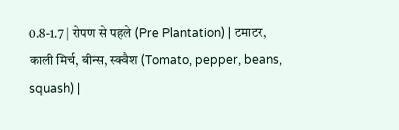0.8-1.7 | रोपण से पहले (Pre Plantation) | टमाटर, काली मिर्च, बीन्स, स्क्वैश (Tomato, pepper, beans, squash) |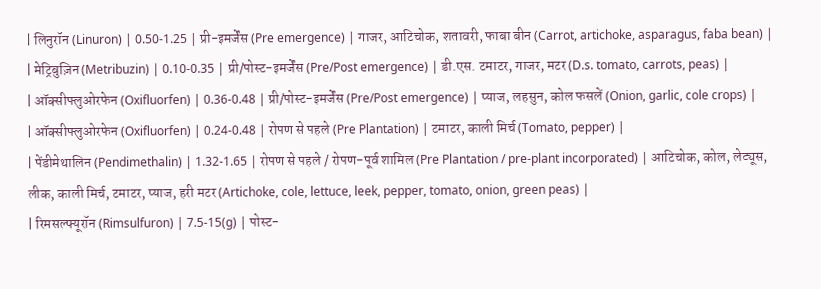| लिनुरॉन (Linuron) | 0.50-1.25 | प्री-इमर्जेंस (Pre emergence) | गाजर, आटिचोक, शतावरी, फाबा बीन (Carrot, artichoke, asparagus, faba bean) |
| मेट्रिबुज़िन (Metribuzin) | 0.10-0.35 | प्री/पोस्ट-इमर्जेंस (Pre/Post emergence) | डी.एस. टमाटर, गाजर, मटर (D.s. tomato, carrots, peas) |
| ऑक्सीफ्लुओरफेन (Oxifluorfen) | 0.36-0.48 | प्री/पोस्ट-इमर्जेंस (Pre/Post emergence) | प्याज, लहसुन, कोल फसलें (Onion, garlic, cole crops) |
| ऑक्सीफ्लुओरफेन (Oxifluorfen) | 0.24-0.48 | रोपण से पहले (Pre Plantation) | टमाटर, काली मिर्च (Tomato, pepper) |
| पेंडीमेथालिन (Pendimethalin) | 1.32-1.65 | रोपण से पहले / रोपण-पूर्व शामिल (Pre Plantation / pre-plant incorporated) | आटिचोक, कोल, लेट्यूस, लीक, काली मिर्च, टमाटर, प्याज, हरी मटर (Artichoke, cole, lettuce, leek, pepper, tomato, onion, green peas) |
| रिमसल्फ्यूरॉन (Rimsulfuron) | 7.5-15(g) | पोस्ट-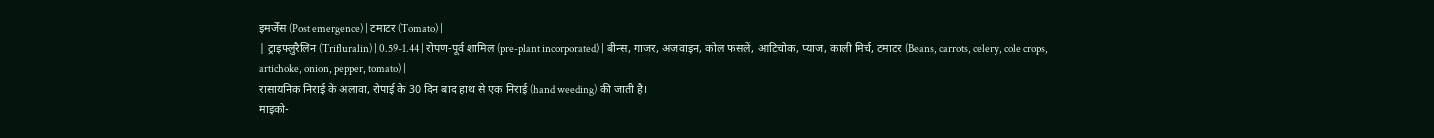इमर्जेंस (Post emergence) | टमाटर (Tomato) |
| ट्राइफ्लुरैलिन (Trifluralin) | 0.59-1.44 | रोपण-पूर्व शामिल (pre-plant incorporated) | बीन्स, गाजर, अजवाइन, कोल फसलें, आटिचोक, प्याज, काली मिर्च, टमाटर (Beans, carrots, celery, cole crops, artichoke, onion, pepper, tomato) |
रासायनिक निराई के अलावा, रोपाई के 30 दिन बाद हाथ से एक निराई (hand weeding) की जाती है।
माइको-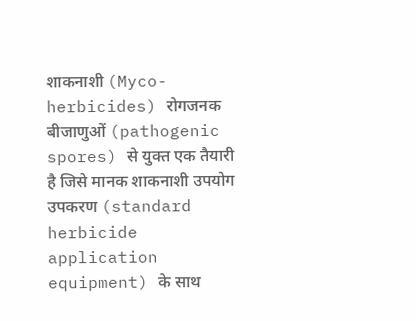शाकनाशी (Myco-herbicides) रोगजनक बीजाणुओं (pathogenic spores) से युक्त एक तैयारी है जिसे मानक शाकनाशी उपयोग उपकरण (standard herbicide application equipment) के साथ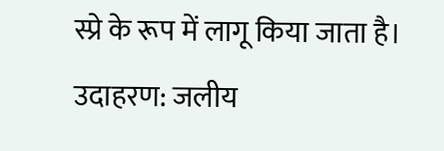स्प्रे के रूप में लागू किया जाता है। उदाहरण: जलीय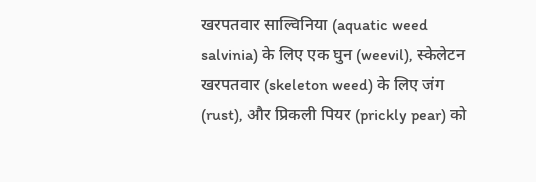खरपतवार साल्विनिया (aquatic weed salvinia) के लिए एक घुन (weevil), स्केलेटन खरपतवार (skeleton weed) के लिए जंग (rust), और प्रिकली पियर (prickly pear) को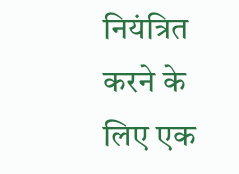नियंत्रित करने के लिए एक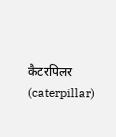कैटरपिलर (caterpillar)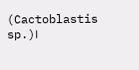(Cactoblastis sp.)।